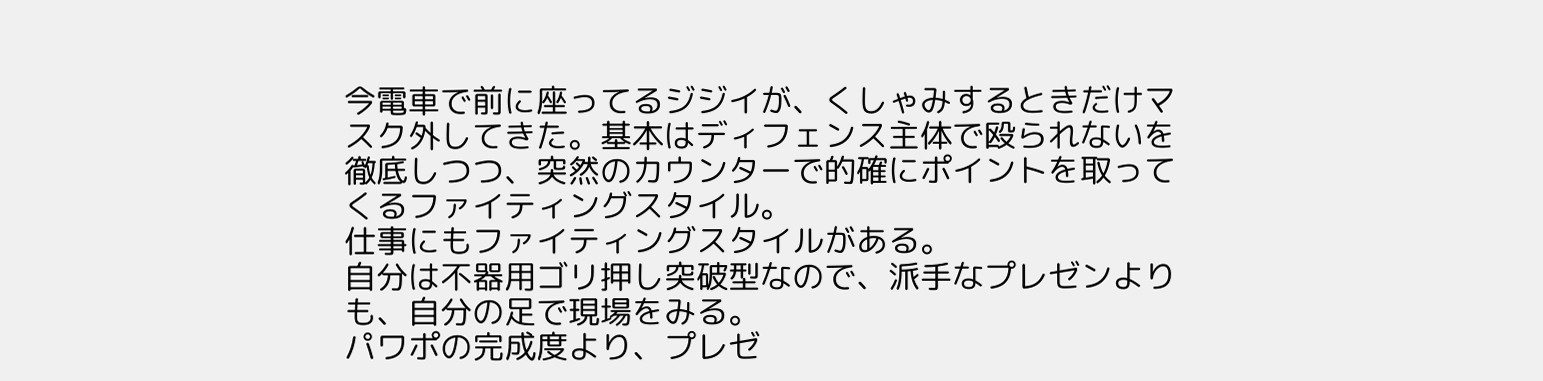今電車で前に座ってるジジイが、くしゃみするときだけマスク外してきた。基本はディフェンス主体で殴られないを徹底しつつ、突然のカウンターで的確にポイントを取ってくるファイティングスタイル。
仕事にもファイティングスタイルがある。
自分は不器用ゴリ押し突破型なので、派手なプレゼンよりも、自分の足で現場をみる。
パワポの完成度より、プレゼ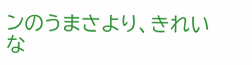ンのうまさより、きれいな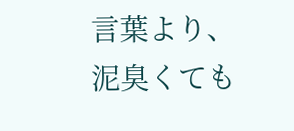言葉より、泥臭くても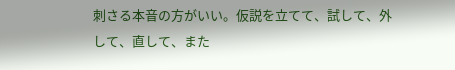刺さる本音の方がいい。仮説を立てて、試して、外して、直して、また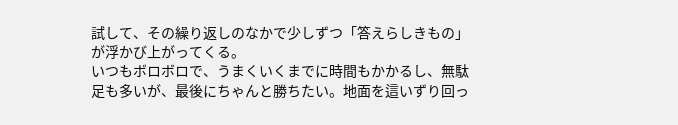試して、その繰り返しのなかで少しずつ「答えらしきもの」が浮かび上がってくる。
いつもボロボロで、うまくいくまでに時間もかかるし、無駄足も多いが、最後にちゃんと勝ちたい。地面を這いずり回っ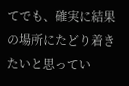てでも、確実に結果の場所にたどり着きたいと思ってい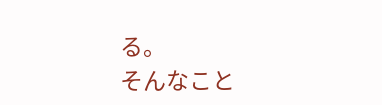る。
そんなこと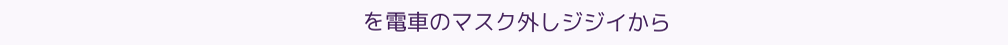を電車のマスク外しジジイから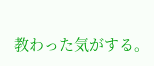教わった気がする。